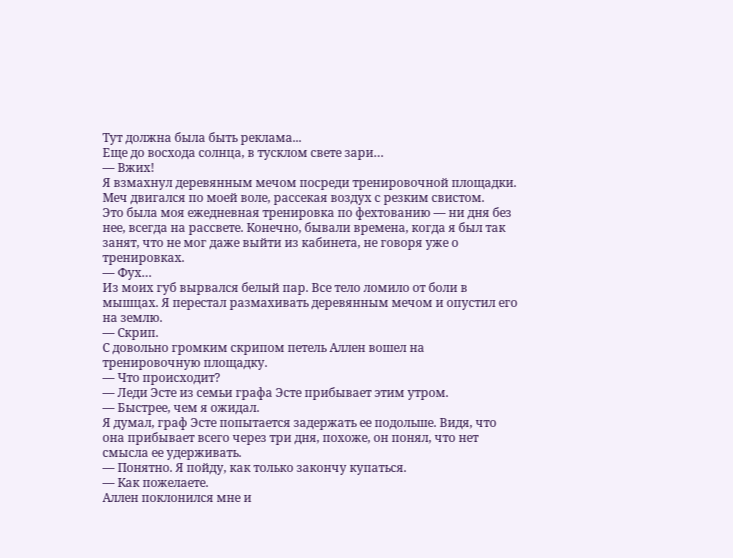Тут должна была быть реклама...
Еще до восхода солнца, в тусклом свете зари…
— Вжих!
Я взмахнул деревянным мечом посреди тренировочной площадки. Меч двигался по моей воле, рассекая воздух с резким свистом.
Это была моя ежедневная тренировка по фехтованию — ни дня без нее, всегда на рассвете. Конечно, бывали времена, когда я был так занят, что не мог даже выйти из кабинета, не говоря уже о тренировках.
— Фух…
Из моих губ вырвался белый пар. Все тело ломило от боли в мышцах. Я перестал размахивать деревянным мечом и опустил его на землю.
— Скрип.
С довольно громким скрипом петель Аллен вошел на тренировочную площадку.
— Что происходит?
— Леди Эсте из семьи графа Эсте прибывает этим утром.
— Быстрее, чем я ожидал.
Я думал, граф Эсте попытается задержать ее подольше. Видя, что она прибывает всего через три дня, похоже, он понял, что нет смысла ее удерживать.
— Понятно. Я пойду, как только закончу купаться.
— Как пожелаете.
Аллен поклонился мне и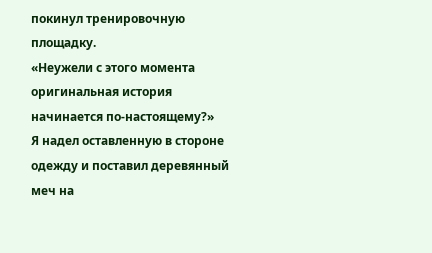покинул тренировочную площадку.
«Неужели с этого момента оригинальная история начинается по-настоящему?»
Я надел оставленную в стороне одежду и поставил деревянный меч на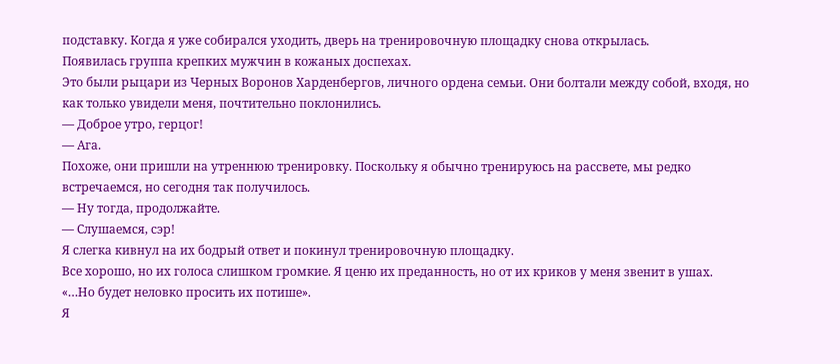подставку. Когда я уже собирался уходить, дверь на тренировочную площадку снова открылась.
Появилась группа крепких мужчин в кожаных доспехах.
Это были рыцари из Черных Воронов Харденбергов, личного ордена семьи. Они болтали между собой, входя, но как только увидели меня, почтительно поклонились.
— Доброе утро, герцог!
— Ага.
Похоже, они пришли на утреннюю тренировку. Поскольку я обычно тренируюсь на рассвете, мы редко встречаемся, но сегодня так получилось.
— Ну тогда, продолжайте.
— Слушаемся, сэр!
Я слегка кивнул на их бодрый ответ и покинул тренировочную площадку.
Все хорошо, но их голоса слишком громкие. Я ценю их преданность, но от их криков у меня звенит в ушах.
«…Но будет неловко просить их потише».
Я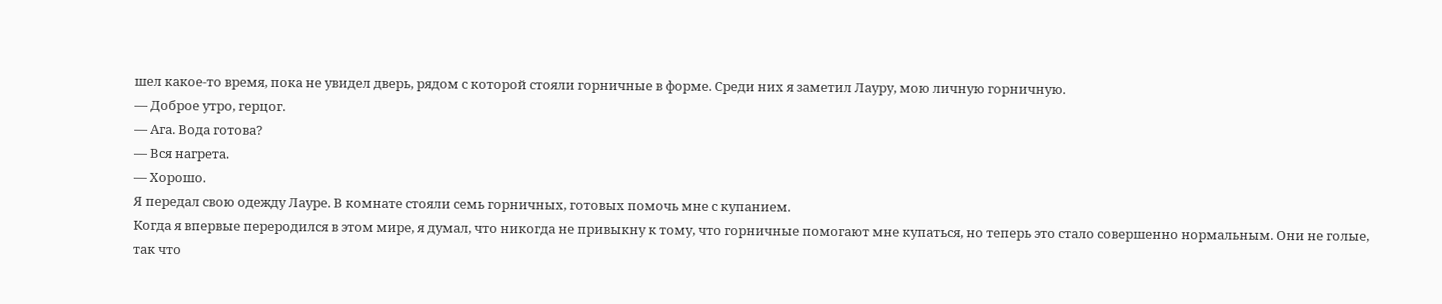шел какое-то время, пока не увидел дверь, рядом с которой стояли горничные в форме. Среди них я заметил Лауру, мою личную горничную.
— Доброе утро, герцог.
— Ага. Вода готова?
— Вся нагрета.
— Хорошо.
Я передал свою одежду Лауре. В комнате стояли семь горничных, готовых помочь мне с купанием.
Когда я впервые переродился в этом мире, я думал, что никогда не привыкну к тому, что горничные помогают мне купаться, но теперь это стало совершенно нормальным. Они не голые, так что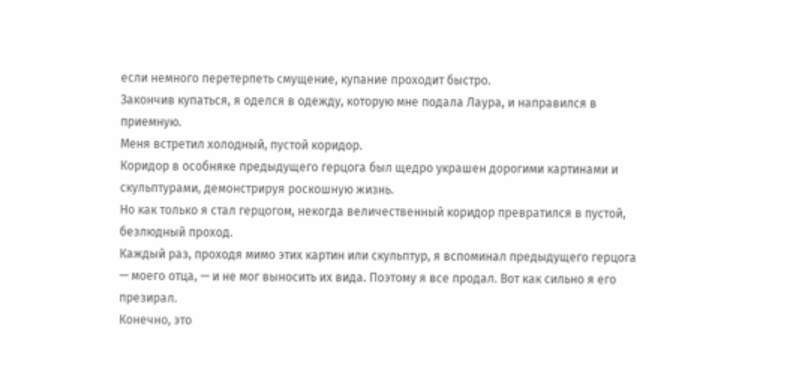если немного перетерпеть смущение, купание проходит быстро.
Закончив купаться, я оделся в одежду, которую мне подала Лаура, и направился в приемную.
Меня встретил холодный, пустой коридор.
Коридор в особняке предыдущего герцога был щедро украшен дорогими картинами и скульптурами, демонстрируя роскошную жизнь.
Но как только я стал герцогом, некогда величественный коридор превратился в пустой, безлюдный проход.
Каждый раз, проходя мимо этих картин или скульптур, я вспоминал предыдущего герцога — моего отца, — и не мог выносить их вида. Поэтому я все продал. Вот как сильно я его презирал.
Конечно, это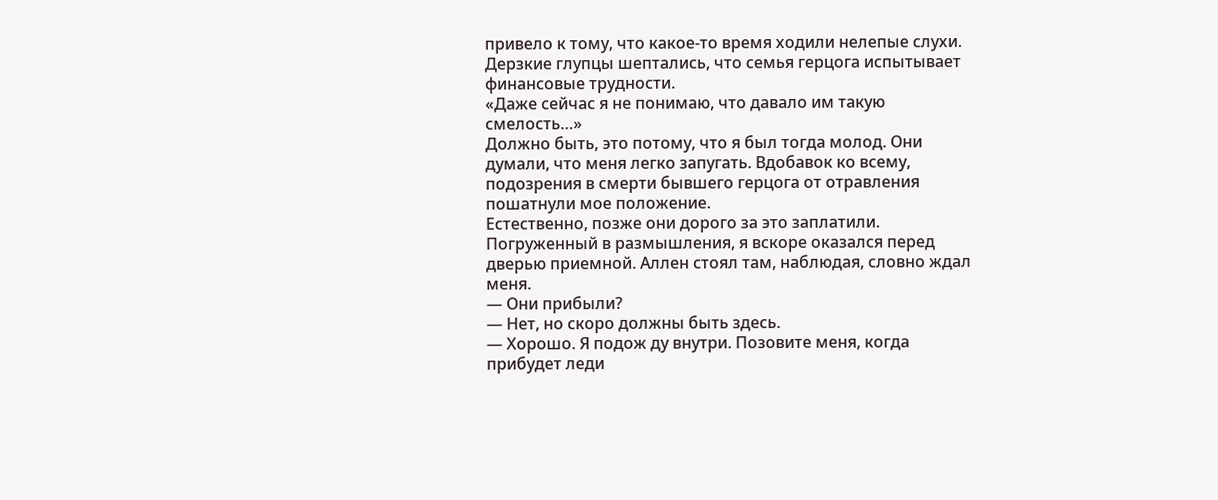привело к тому, что какое-то время ходили нелепые слухи. Дерзкие глупцы шептались, что семья герцога испытывает финансовые трудности.
«Даже сейчас я не понимаю, что давало им такую смелость…»
Должно быть, это потому, что я был тогда молод. Они думали, что меня легко запугать. Вдобавок ко всему, подозрения в смерти бывшего герцога от отравления пошатнули мое положение.
Естественно, позже они дорого за это заплатили.
Погруженный в размышления, я вскоре оказался перед дверью приемной. Аллен стоял там, наблюдая, словно ждал меня.
— Они прибыли?
— Нет, но скоро должны быть здесь.
— Хорошо. Я подож ду внутри. Позовите меня, когда прибудет леди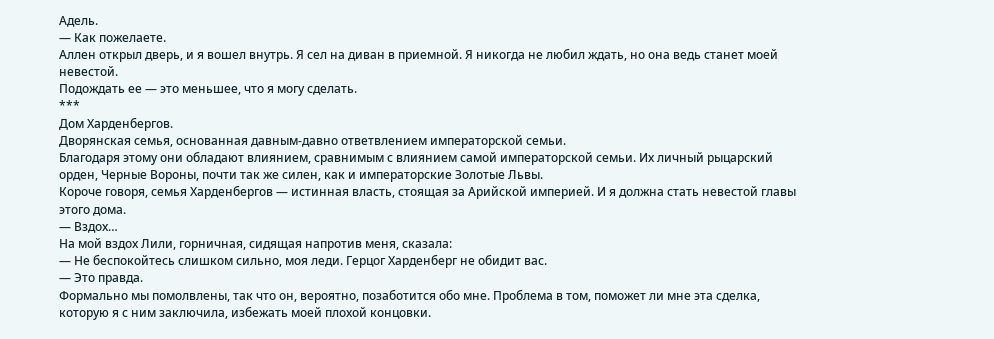Адель.
— Как пожелаете.
Аллен открыл дверь, и я вошел внутрь. Я сел на диван в приемной. Я никогда не любил ждать, но она ведь станет моей невестой.
Подождать ее — это меньшее, что я могу сделать.
***
Дом Харденбергов.
Дворянская семья, основанная давным-давно ответвлением императорской семьи.
Благодаря этому они обладают влиянием, сравнимым с влиянием самой императорской семьи. Их личный рыцарский орден, Черные Вороны, почти так же силен, как и императорские Золотые Львы.
Короче говоря, семья Харденбергов — истинная власть, стоящая за Арийской империей. И я должна стать невестой главы этого дома.
— Вздох…
На мой вздох Лили, горничная, сидящая напротив меня, сказала:
— Не беспокойтесь слишком сильно, моя леди. Герцог Харденберг не обидит вас.
— Это правда.
Формально мы помолвлены, так что он, вероятно, позаботится обо мне. Проблема в том, поможет ли мне эта сделка, которую я с ним заключила, избежать моей плохой концовки.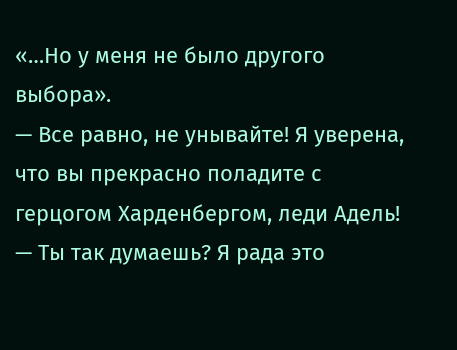«…Но у меня не было другого выбора».
— Все равно, не унывайте! Я уверена, что вы прекрасно поладите с герцогом Харденбергом, леди Адель!
— Ты так думаешь? Я рада это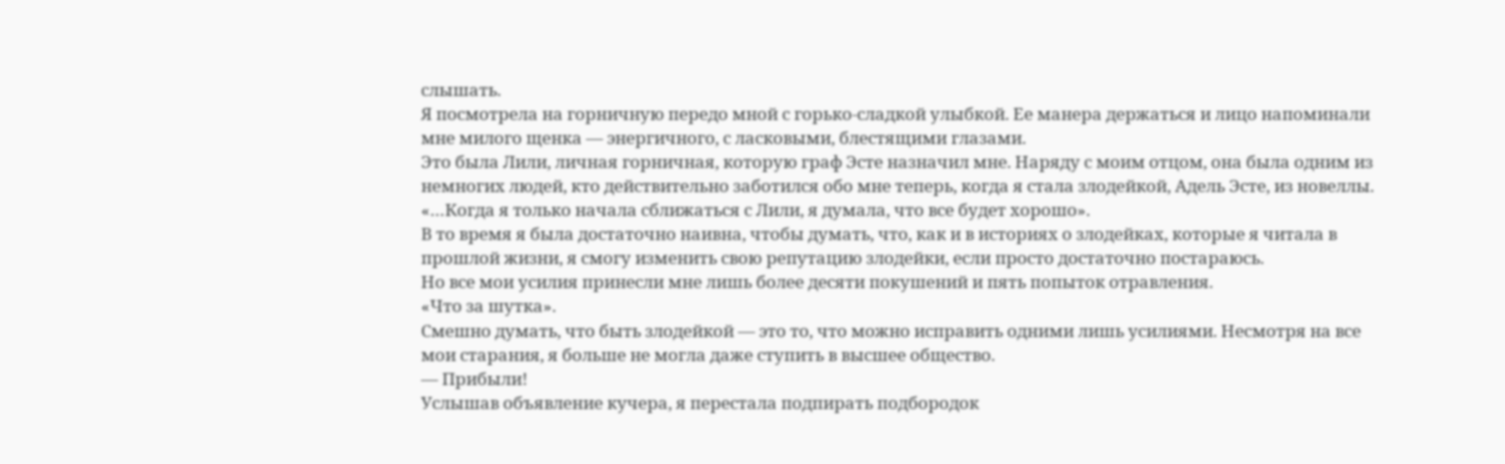слышать.
Я посмотрела на горничную передо мной с горько-сладкой улыбкой. Ее манера держаться и лицо напоминали мне милого щенка — энергичного, с ласковыми, блестящими глазами.
Это была Лили, личная горничная, которую граф Эсте назначил мне. Наряду с моим отцом, она была одним из немногих людей, кто действительно заботился обо мне теперь, когда я стала злодейкой, Адель Эсте, из новеллы.
«…Когда я только начала сближаться с Лили, я думала, что все будет хорошо».
В то время я была достаточно наивна, чтобы думать, что, как и в историях о злодейках, которые я читала в прошлой жизни, я смогу изменить свою репутацию злодейки, если просто достаточно постараюсь.
Но все мои усилия принесли мне лишь более десяти покушений и пять попыток отравления.
«Что за шутка».
Смешно думать, что быть злодейкой — это то, что можно исправить одними лишь усилиями. Несмотря на все мои старания, я больше не могла даже ступить в высшее общество.
— Прибыли!
Услышав объявление кучера, я перестала подпирать подбородок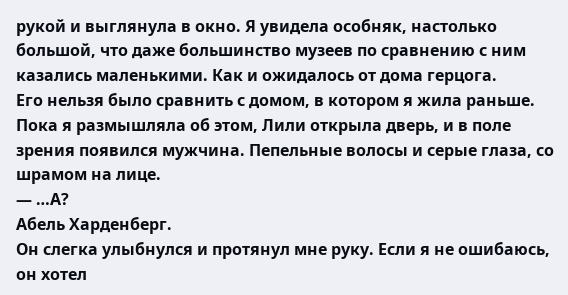рукой и выглянула в окно. Я увидела особняк, настолько большой, что даже большинство музеев по сравнению с ним казались маленькими. Как и ожидалось от дома герцога.
Его нельзя было сравнить с домом, в котором я жила раньше.
Пока я размышляла об этом, Лили открыла дверь, и в поле зрения появился мужчина. Пепельные волосы и серые глаза, со шрамом на лице.
— …А?
Абель Харденберг.
Он слегка улыбнулся и протянул мне руку. Если я не ошибаюсь, он хотел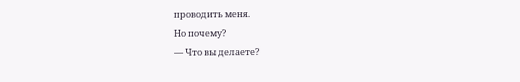проводить меня.
Но почему?
— Что вы делаете?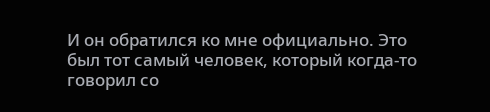И он обратился ко мне официально. Это был тот самый человек, который когда-то говорил со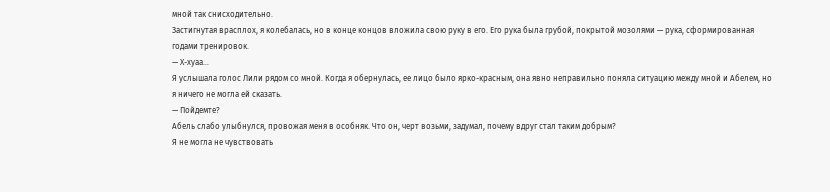мной так снисходительно.
Застигнутая врасплох, я колебалась, но в конце концов вложила свою руку в его. Его рука была грубой, покрытой мозолями — рука, сформированная годами тренировок.
— Х-хуаа…
Я услышала голос Лили рядом со мной. Когда я обернулась, ее лицо было ярко-красным, она явно неправильно поняла ситуацию между мной и Абелем, но я ничего не могла ей сказать.
— Пойдемте?
Абель слабо улыбнулся, провожая меня в особняк. Что он, черт возьми, задумал, почему вдруг стал таким добрым?
Я не могла не чувствовать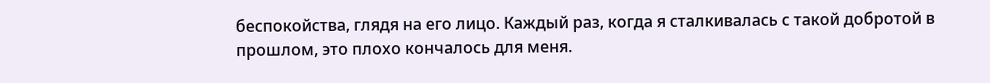беспокойства, глядя на его лицо. Каждый раз, когда я сталкивалась с такой добротой в прошлом, это плохо кончалось для меня.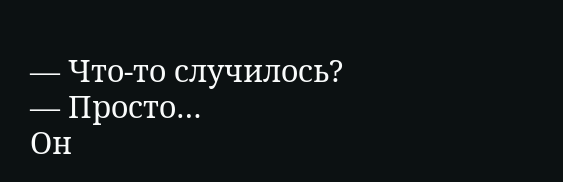— Что-то случилось?
— Просто…
Он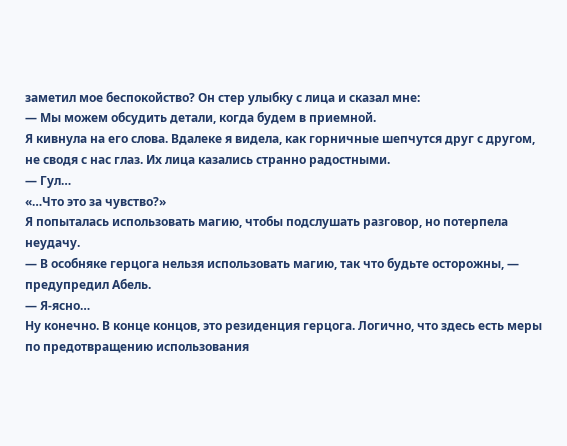заметил мое беспокойство? Он стер улыбку с лица и сказал мне:
— Мы можем обсудить детали, когда будем в приемной.
Я кивнула на его слова. Вдалеке я видела, как горничные шепчутся друг с другом, не сводя с нас глаз. Их лица казались странно радостными.
— Гул…
«…Что это за чувство?»
Я попыталась использовать магию, чтобы подслушать разговор, но потерпела неудачу.
— В особняке герцога нельзя использовать магию, так что будьте осторожны, — предупредил Абель.
— Я-ясно…
Ну конечно. В конце концов, это резиденция герцога. Логично, что здесь есть меры по предотвращению использования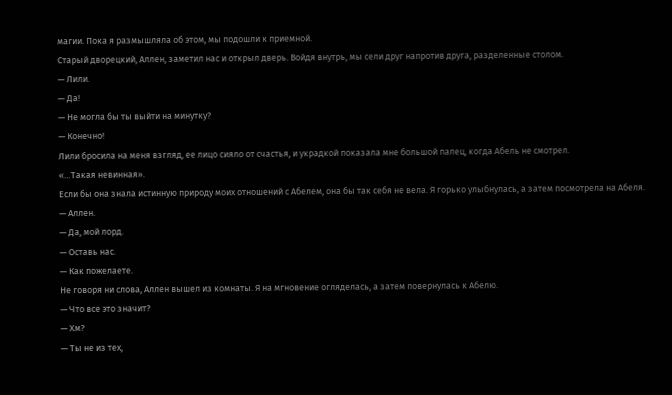магии. Пока я размышляла об этом, мы подошли к приемной.
Старый дворецкий, Аллен, заметил нас и открыл дверь. Войдя внутрь, мы сели друг напротив друга, разделенные столом.
— Лили.
— Да!
— Не могла бы ты выйти на минутку?
— Конечно!
Лили бросила на меня взгляд, ее лицо сияло от счастья, и украдкой показала мне большой палец, когда Абель не смотрел.
«…Такая невинная».
Если бы она знала истинную природу моих отношений с Абелем, она бы так себя не вела. Я горько улыбнулась, а затем посмотрела на Абеля.
— Аллен.
— Да, мой лорд.
— Оставь нас.
— Как пожелаете.
Не говоря ни слова, Аллен вышел из комнаты. Я на мгновение огляделась, а затем повернулась к Абелю.
— Что все это значит?
— Хм?
— Ты не из тех,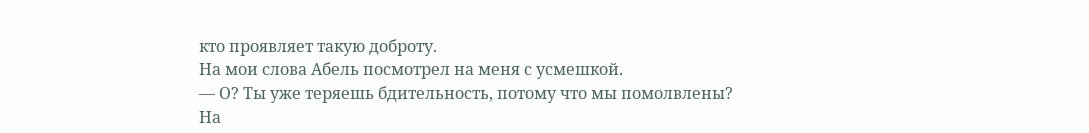кто проявляет такую доброту.
На мои слова Абель посмотрел на меня с усмешкой.
— О? Ты уже теряешь бдительность, потому что мы помолвлены?
На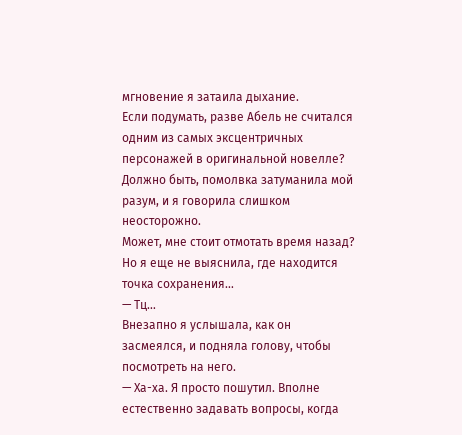мгновение я затаила дыхание.
Если подумать, разве Абель не считался одним из самых эксцентричных персонажей в оригинальной новелле? Должно быть, помолвка затуманила мой разум, и я говорила слишком неосторожно.
Может, мне стоит отмотать время назад? Но я еще не выяснила, где находится точка сохранения…
— Тц…
Внезапно я услышала, как он засмеялся, и подняла голову, чтобы посмотреть на него.
— Ха-ха. Я просто пошутил. Вполне естественно задавать вопросы, когда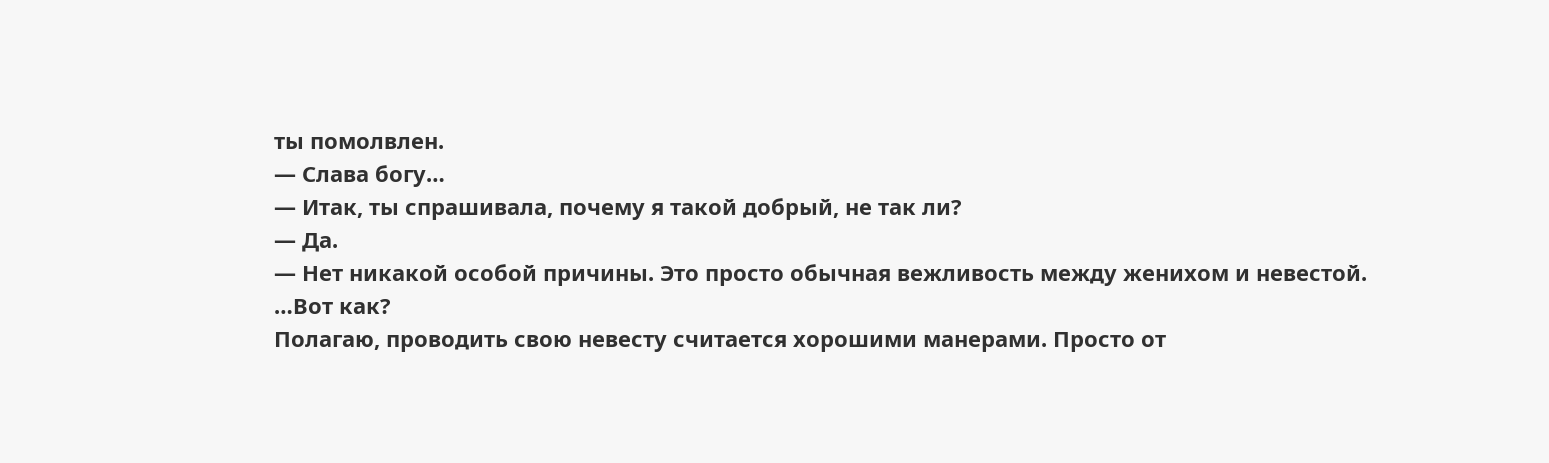ты помолвлен.
— Слава богу…
— Итак, ты спрашивала, почему я такой добрый, не так ли?
— Да.
— Нет никакой особой причины. Это просто обычная вежливость между женихом и невестой.
…Вот как?
Полагаю, проводить свою невесту считается хорошими манерами. Просто от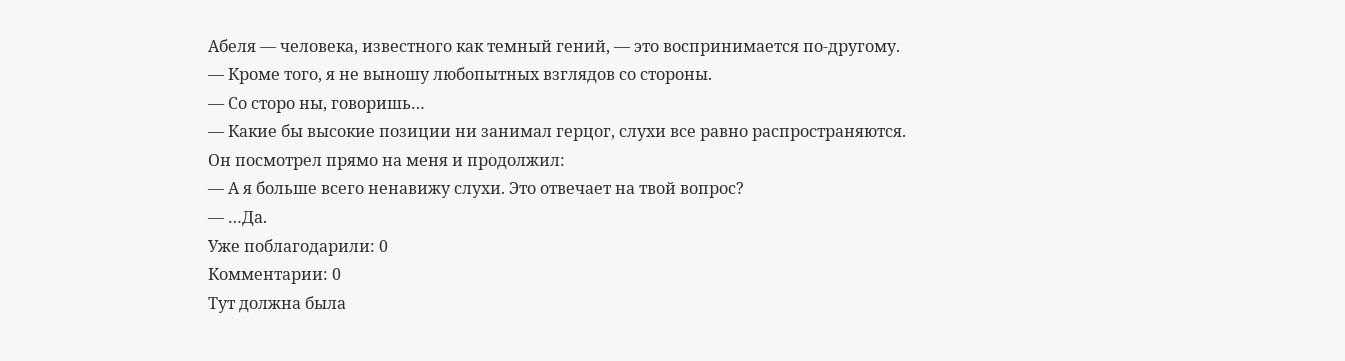Абеля — человека, известного как темный гений, — это воспринимается по-другому.
— Кроме того, я не выношу любопытных взглядов со стороны.
— Со сторо ны, говоришь…
— Какие бы высокие позиции ни занимал герцог, слухи все равно распространяются.
Он посмотрел прямо на меня и продолжил:
— А я больше всего ненавижу слухи. Это отвечает на твой вопрос?
— …Да.
Уже поблагодарили: 0
Комментарии: 0
Тут должна была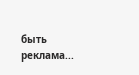быть реклама...